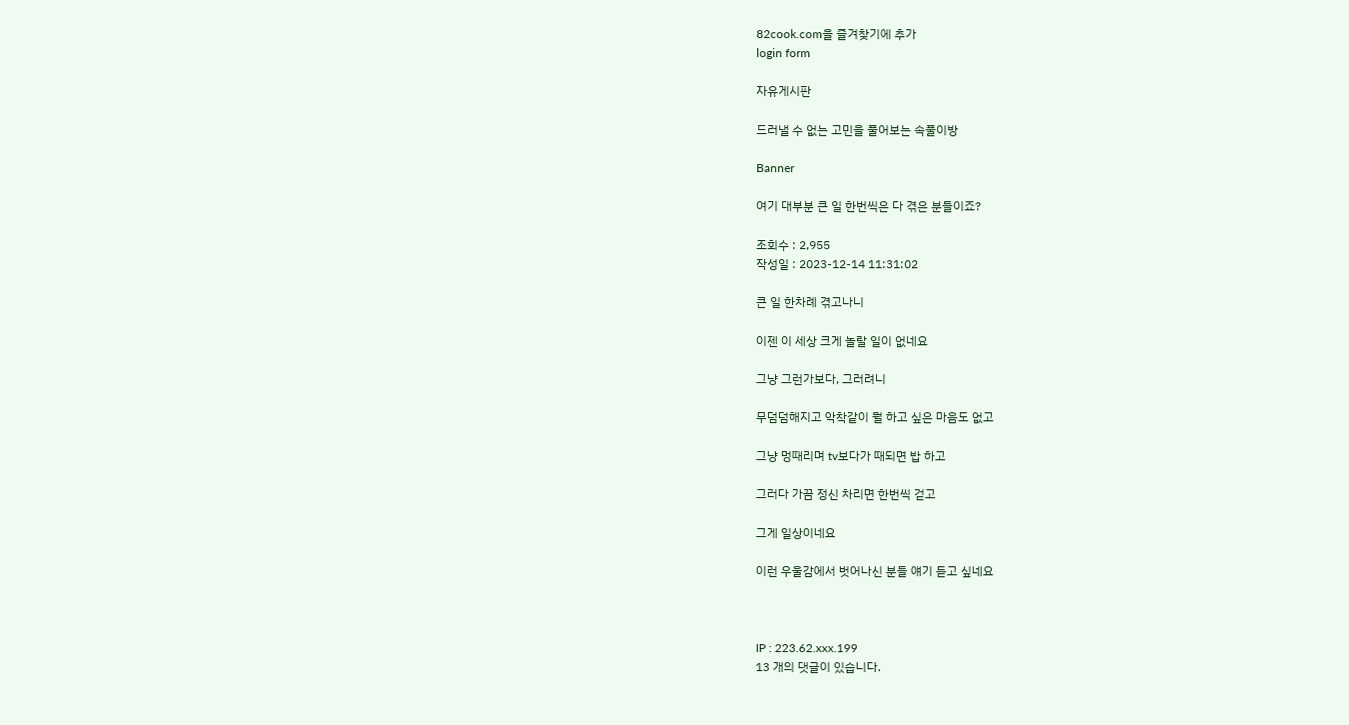82cook.com을 즐겨찾기에 추가
login form

자유게시판

드러낼 수 없는 고민을 풀어보는 속풀이방

Banner

여기 대부분 큰 일 한번씩은 다 겪은 분들이죠?

조회수 : 2,955
작성일 : 2023-12-14 11:31:02

큰 일 한차례 겪고나니

이젠 이 세상 크게 놀랄 일이 없네요

그냥 그런가보다, 그러려니

무덤덤해지고 악착같이 뭘 하고 싶은 마음도 없고

그냥 멍때리며 tv보다가 때되면 밥 하고

그러다 가끔 정신 차리면 한번씩 걷고

그게 일상이네요

이런 우울감에서 벗어나신 분들 얘기 듣고 싶네요



IP : 223.62.xxx.199
13 개의 댓글이 있습니다.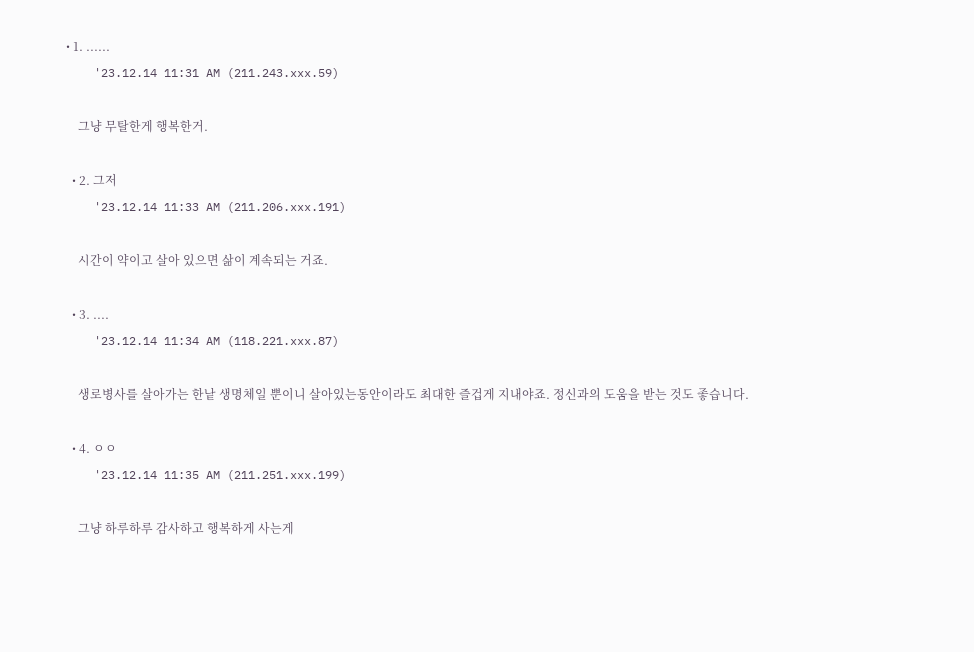• 1. ......
    '23.12.14 11:31 AM (211.243.xxx.59)

    그냥 무탈한게 행복한거.

  • 2. 그저
    '23.12.14 11:33 AM (211.206.xxx.191)

    시간이 약이고 살아 있으면 삶이 계속되는 거죠.

  • 3. ....
    '23.12.14 11:34 AM (118.221.xxx.87)

    생로병사를 살아가는 한낱 생명체일 뿐이니 살아있는동안이라도 최대한 즐겁게 지내야죠. 정신과의 도움을 받는 것도 좋습니다.

  • 4. ㅇㅇ
    '23.12.14 11:35 AM (211.251.xxx.199)

    그냥 하루하루 감사하고 행복하게 사는게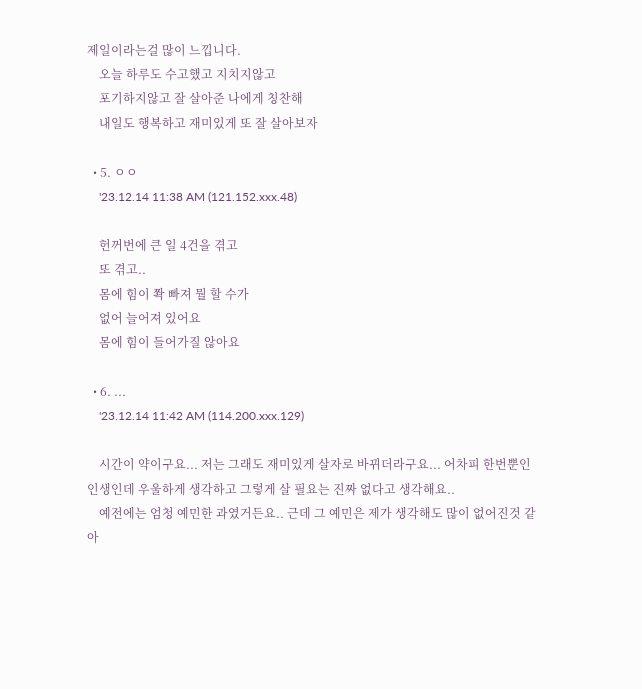제일이라는걸 많이 느낍니다.
    오늘 하루도 수고했고 지치지않고
    포기하지않고 잘 살아준 나에게 칭찬해
    내일도 행복하고 재미있게 또 잘 살아보자

  • 5. ㅇㅇ
    '23.12.14 11:38 AM (121.152.xxx.48)

    헌꺼번에 큰 일 4건을 겪고
    또 겪고..
    몸에 힘이 쫙 빠져 뭘 할 수가
    없어 늘어져 있어요
    몸에 힘이 들어가질 않아요

  • 6. ...
    '23.12.14 11:42 AM (114.200.xxx.129)

    시간이 약이구요... 저는 그래도 재미있게 살자로 바뀌더라구요... 어차피 한번뿐인 인생인데 우울하게 생각하고 그렇게 살 필요는 진짜 없다고 생각해요..
    예전에는 엄청 예민한 과였거든요.. 근데 그 예민은 제가 생각해도 많이 없어진것 같아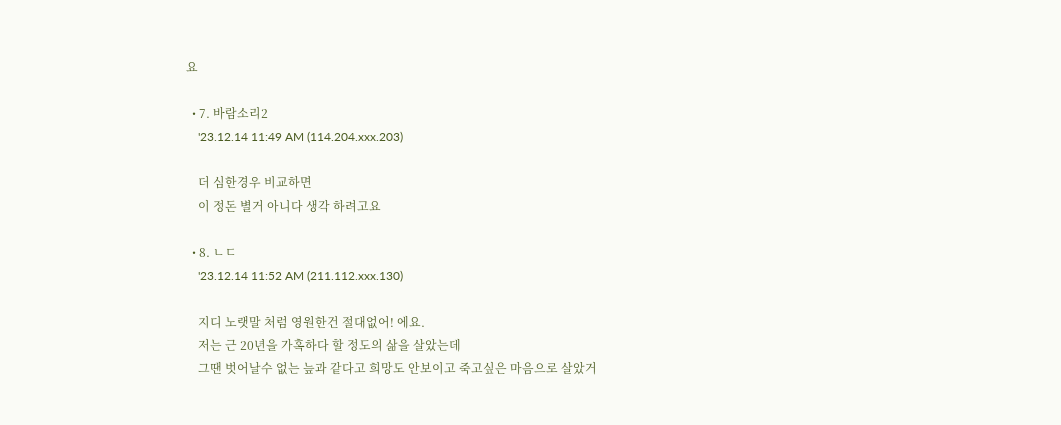요

  • 7. 바람소리2
    '23.12.14 11:49 AM (114.204.xxx.203)

    더 심한경우 비교하면
    이 정돈 별거 아니다 생각 하려고요

  • 8. ㄴㄷ
    '23.12.14 11:52 AM (211.112.xxx.130)

    지디 노랫말 처럼 영원한건 절대없어! 에요.
    저는 근 20년을 가혹하다 할 정도의 삶을 살았는데
    그땐 벗어날수 없는 늪과 같다고 희망도 안보이고 죽고싶은 마음으로 살았거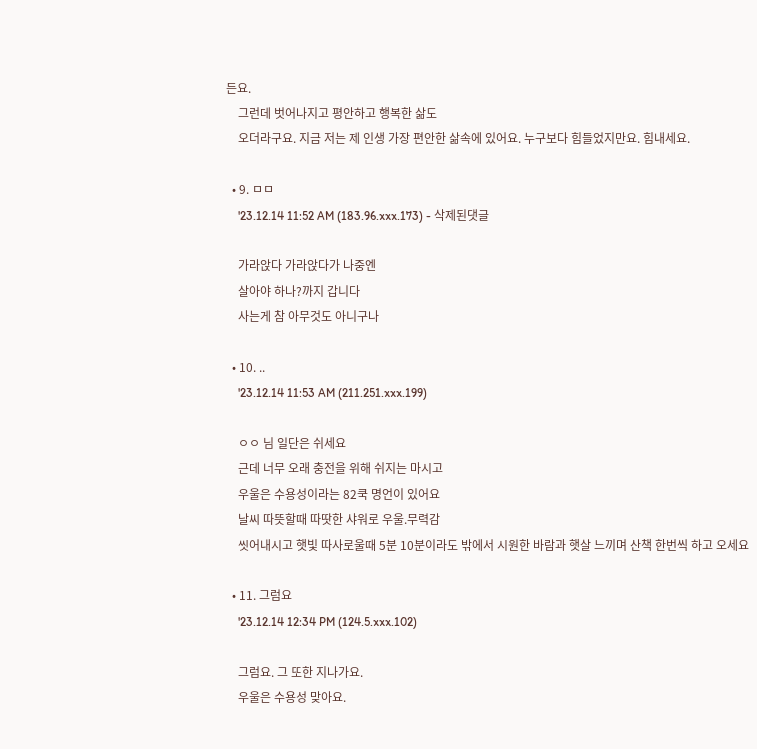든요.
    그런데 벗어나지고 평안하고 행복한 삶도
    오더라구요. 지금 저는 제 인생 가장 편안한 삶속에 있어요. 누구보다 힘들었지만요. 힘내세요.

  • 9. ㅁㅁ
    '23.12.14 11:52 AM (183.96.xxx.173) - 삭제된댓글

    가라앉다 가라앉다가 나중엔
    살아야 하나?까지 갑니다
    사는게 참 아무것도 아니구나

  • 10. ..
    '23.12.14 11:53 AM (211.251.xxx.199)

    ㅇㅇ 님 일단은 쉬세요
    근데 너무 오래 충전을 위해 쉬지는 마시고
    우울은 수용성이라는 82쿡 명언이 있어요
    날씨 따뜻할때 따땃한 샤워로 우울.무력감
    씻어내시고 햇빛 따사로울때 5분 10분이라도 밖에서 시원한 바람과 햇살 느끼며 산책 한번씩 하고 오세요

  • 11. 그럼요
    '23.12.14 12:34 PM (124.5.xxx.102)

    그럼요. 그 또한 지나가요.
    우울은 수용성 맞아요.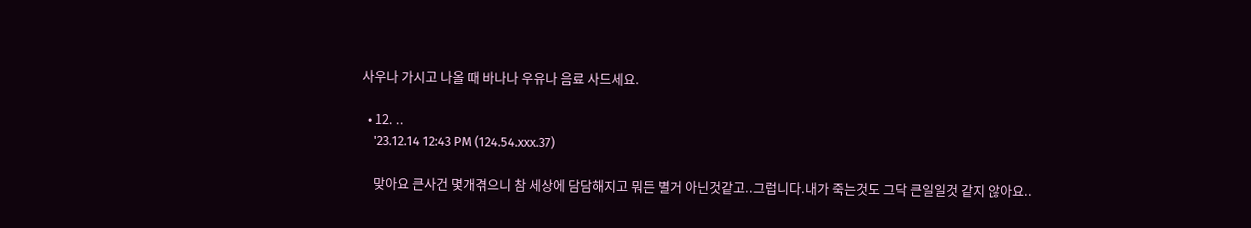사우나 가시고 나올 때 바나나 우유나 음료 사드세요.

  • 12. ..
    '23.12.14 12:43 PM (124.54.xxx.37)

    맞아요 큰사건 몇개겪으니 참 세상에 담담해지고 뭐든 별거 아닌것같고..그럽니다.내가 죽는것도 그닥 큰일일것 같지 않아요..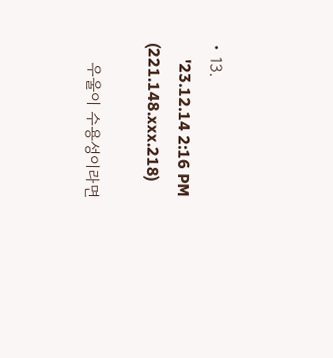• 13.
    '23.12.14 2:16 PM (221.148.xxx.218)

    우울이 수용성이라면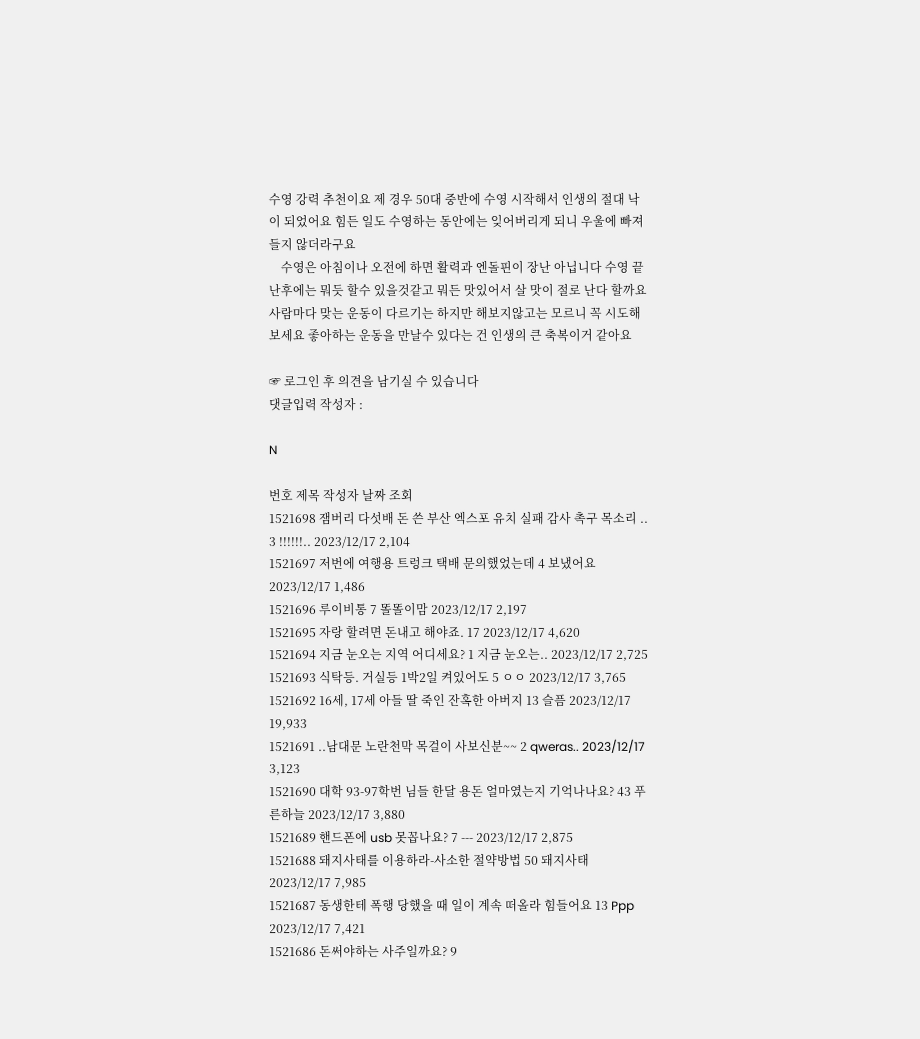수영 강력 추천이요 제 경우 50대 중반에 수영 시작해서 인생의 절대 낙이 되었어요 힘든 일도 수영하는 동안에는 잊어버리게 되니 우울에 빠져들지 않더라구요
    수영은 아침이나 오전에 하면 활력과 엔돌핀이 장난 아닙니다 수영 끝난후에는 뭐듯 할수 있을것같고 뭐든 맛있어서 살 맛이 절로 난다 할까요 사람마다 맞는 운동이 다르기는 하지만 해보지않고는 모르니 꼭 시도해보세요 좋아하는 운동을 만날수 있다는 건 인생의 큰 축복이거 같아요

☞ 로그인 후 의견을 남기실 수 있습니다
댓글입력 작성자 :

N

번호 제목 작성자 날짜 조회
1521698 잼버리 다섯배 돈 쓴 부산 엑스포 유치 실패 감사 촉구 목소리 .. 3 !!!!!!.. 2023/12/17 2,104
1521697 저번에 여행용 트렁크 택배 문의했었는데 4 보냈어요 2023/12/17 1,486
1521696 루이비통 7 똘똘이맘 2023/12/17 2,197
1521695 자랑 할려면 돈내고 해야죠. 17 2023/12/17 4,620
1521694 지금 눈오는 지역 어디세요? 1 지금 눈오는.. 2023/12/17 2,725
1521693 식탁등. 거실등 1박2일 켜있어도 5 ㅇㅇ 2023/12/17 3,765
1521692 16세, 17세 아들 딸 죽인 잔혹한 아버지 13 슬픔 2023/12/17 19,933
1521691 ..남대문 노란천막 목걸이 사보신분~~ 2 qweras.. 2023/12/17 3,123
1521690 대학 93-97학번 님들 한달 용돈 얼마였는지 기억나나요? 43 푸른하늘 2023/12/17 3,880
1521689 핸드폰에 usb 못꼽나요? 7 --- 2023/12/17 2,875
1521688 돼지사태를 이용하라-사소한 절약방법 50 돼지사태 2023/12/17 7,985
1521687 동생한테 폭행 당했을 때 일이 계속 떠올라 힘들어요 13 Ppp 2023/12/17 7,421
1521686 돈써야하는 사주일까요? 9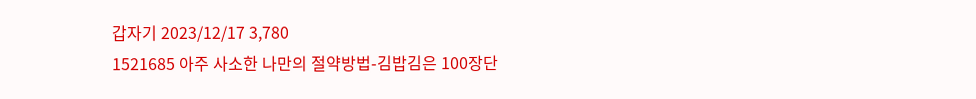갑자기 2023/12/17 3,780
1521685 아주 사소한 나만의 절약방법-김밥김은 100장단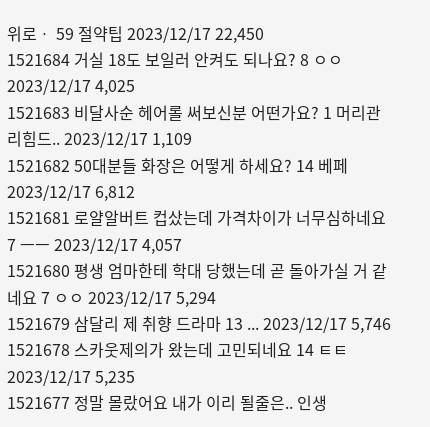위로ㆍ 59 절약팁 2023/12/17 22,450
1521684 거실 18도 보일러 안켜도 되나요? 8 ㅇㅇ 2023/12/17 4,025
1521683 비달사순 헤어롤 써보신분 어떤가요? 1 머리관리힘드.. 2023/12/17 1,109
1521682 50대분들 화장은 어떻게 하세요? 14 베페 2023/12/17 6,812
1521681 로얄알버트 컵샀는데 가격차이가 너무심하네요 7 ㅡㅡ 2023/12/17 4,057
1521680 평생 엄마한테 학대 당했는데 곧 돌아가실 거 같네요 7 ㅇㅇ 2023/12/17 5,294
1521679 삼달리 제 취향 드라마 13 ... 2023/12/17 5,746
1521678 스카웃제의가 왔는데 고민되네요 14 ㅌㅌ 2023/12/17 5,235
1521677 정말 몰랐어요 내가 이리 될줄은.. 인생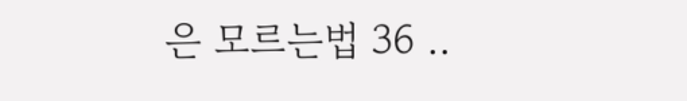은 모르는법 36 ..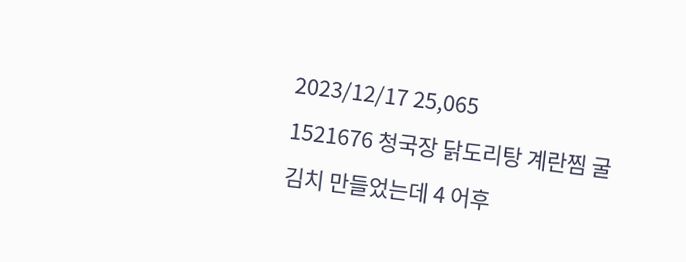2023/12/17 25,065
1521676 청국장 닭도리탕 계란찜 굴김치 만들었는데 4 어후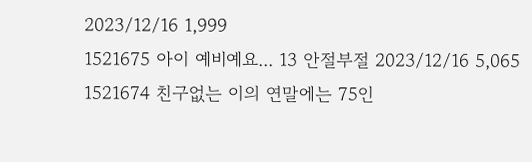2023/12/16 1,999
1521675 아이 예비예요... 13 안절부절 2023/12/16 5,065
1521674 친구없는 이의 연말에는 75인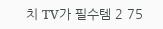치 TV가 필수템 2 75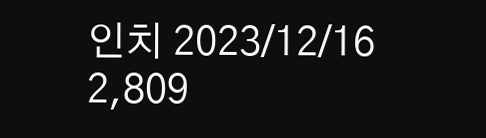인치 2023/12/16 2,809